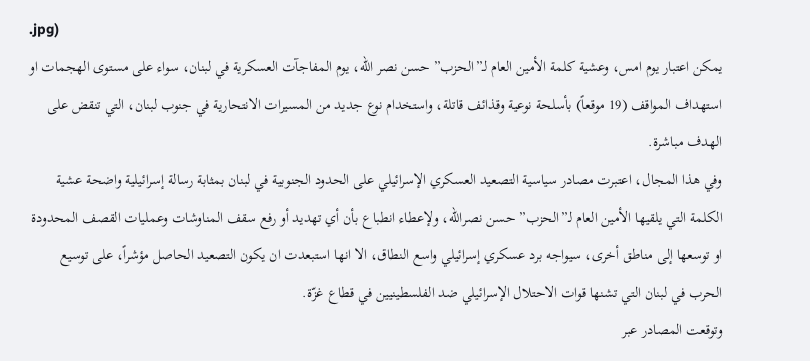.jpg)
يمكن اعتبار يوم امس، وعشية كلمة الأمين العام لـ”الحزب” حسن نصر الله، يوم المفاجآت العسكرية في لبنان، سواء على مستوى الهجمات او استهداف المواقف (19 موقعاً) بأسلحة نوعية وقذائف قاتلة، واستخدام نوع جديد من المسيرات الانتحارية في جنوب لبنان، التي تنقض على الهدف مباشرة.
وفي هذا المجال، اعتبرت مصادر سياسية التصعيد العسكري الإسرائيلي على الحدود الجنوبية في لبنان بمثابة رسالة إسرائيلية واضحة عشية الكلمة التي يلقيها الأمين العام لـ”الحزب” حسن نصرالله، ولإعطاء انطباع بأن أي تهديد أو رفع سقف المناوشات وعمليات القصف المحدودة او توسعها إلى مناطق أخرى، سيواجه برد عسكري إسرائيلي واسع النطاق، الا انها استبعدت ان يكون التصعيد الحاصل مؤشراً، على توسيع الحرب في لبنان التي تشنها قوات الاحتلال الإسرائيلي ضد الفلسطينيين في قطاع غزّة.
وتوقعت المصادر عبر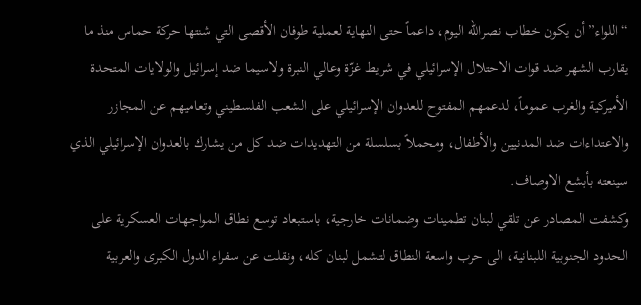“اللواء” أن يكون خطاب نصرالله اليوم، داعماً حتى النهاية لعملية طوفان الأقصى التي شنتها حركة حماس منذ ما يقارب الشهر ضد قوات الاحتلال الإسرائيلي في شريط غزّة وعالي النبرة ولاسيما ضد إسرائيل والولايات المتحدة الأميركية والغرب عموماً، لدعمهم المفتوح للعدوان الإسرائيلي على الشعب الفلسطيني وتعاميهم عن المجازر والاعتداءات ضد المدنيين والأطفال، ومحملاً بسلسلة من التهديدات ضد كل من يشارك بالعدوان الإسرائيلي الذي سينعته بأبشع الاوصاف.
وكشفت المصادر عن تلقي لبنان تطمينات وضمانات خارجية، باستبعاد توسع نطاق المواجهات العسكرية على الحدود الجنوبية اللبنانية، الى حرب واسعة النطاق لتشمل لبنان كله، ونقلت عن سفراء الدول الكبرى والعربية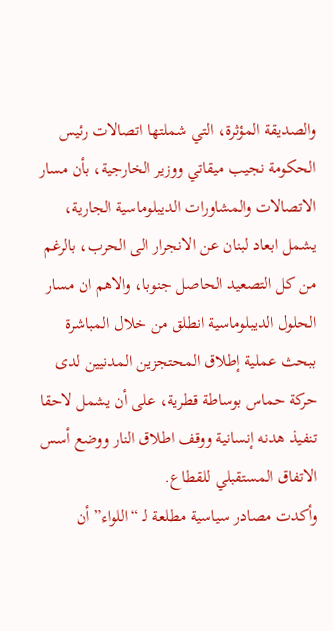والصديقة المؤثرة، التي شملتها اتصالات رئيس الحكومة نجيب ميقاتي ووزير الخارجية، بأن مسار الاتصالات والمشاورات الديبلوماسية الجارية، يشمل ابعاد لبنان عن الانجرار الى الحرب، بالرغم من كل التصعيد الحاصل جنوبا، والاهم ان مسار الحلول الديبلوماسية انطلق من خلال المباشرة ببحث عملية إطلاق المحتجزين المدنيين لدى حركة حماس بوساطة قطرية، على أن يشمل لاحقا تنفيذ هدنه إنسانية ووقف اطلاق النار ووضع أسس الاتفاق المستقبلي للقطاع.
وأكدت مصادر سياسية مطلعة لـ “اللواء” أن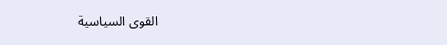القوى السياسية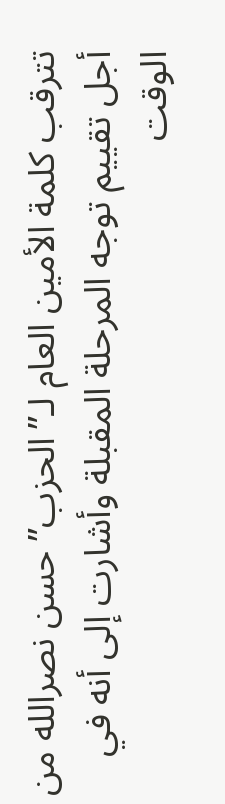تترقب كلمة الأمين العام لـ”الحزب” حسن نصرالله من أجل تقييم توجه المرحلة المقبلة وأشارت إلى أنه في الوقت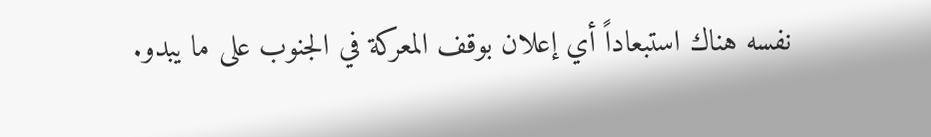نفسه هناك استبعاداً أي إعلان بوقف المعركة في الجنوب على ما يبدو.